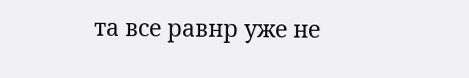та все равнр уже не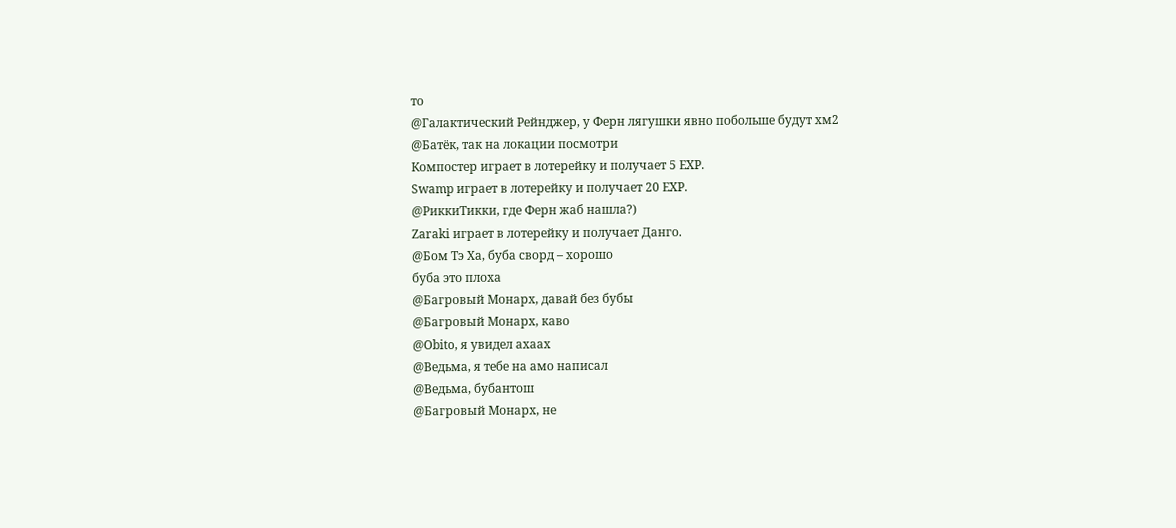то
@Галактический Рейнджер, у Ферн лягушки явно побольше будут хм2
@Батёк, так на локации посмотри
Компостер играет в лотерейку и получает 5 EXP.
Swamp играет в лотерейку и получает 20 EXP.
@РиккиТикки, где Ферн жаб нашла?)
Zaraki играет в лотерейку и получает Данго.
@Бом Тэ Ха, буба сворд – хорошо
буба это плоха
@Багровый Монарх, давай без бубы
@Багровый Монарх, каво
@Obito, я увидел ахаах
@Ведьма, я тебе на амо написал
@Ведьма, бубантош
@Багровый Монарх, не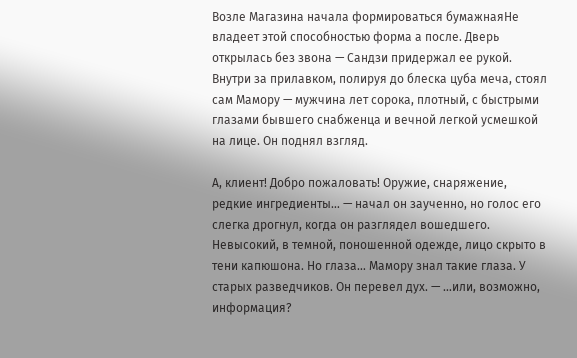Возле Магазина начала формироваться бумажнаяНе владеет этой способностью форма а после. Дверь открылась без звона — Сандзи придержал ее рукой. Внутри за прилавком, полируя до блеска цуба меча, стоял сам Мамору — мужчина лет сорока, плотный, с быстрыми глазами бывшего снабженца и вечной легкой усмешкой на лице. Он поднял взгляд.

А, клиент! Добро пожаловать! Оружие, снаряжение, редкие ингредиенты… — начал он заученно, но голос его слегка дрогнул, когда он разглядел вошедшего. Невысокий, в темной, поношенной одежде, лицо скрыто в тени капюшона. Но глаза… Мамору знал такие глаза. У старых разведчиков. Он перевел дух. — …или, возможно, информация?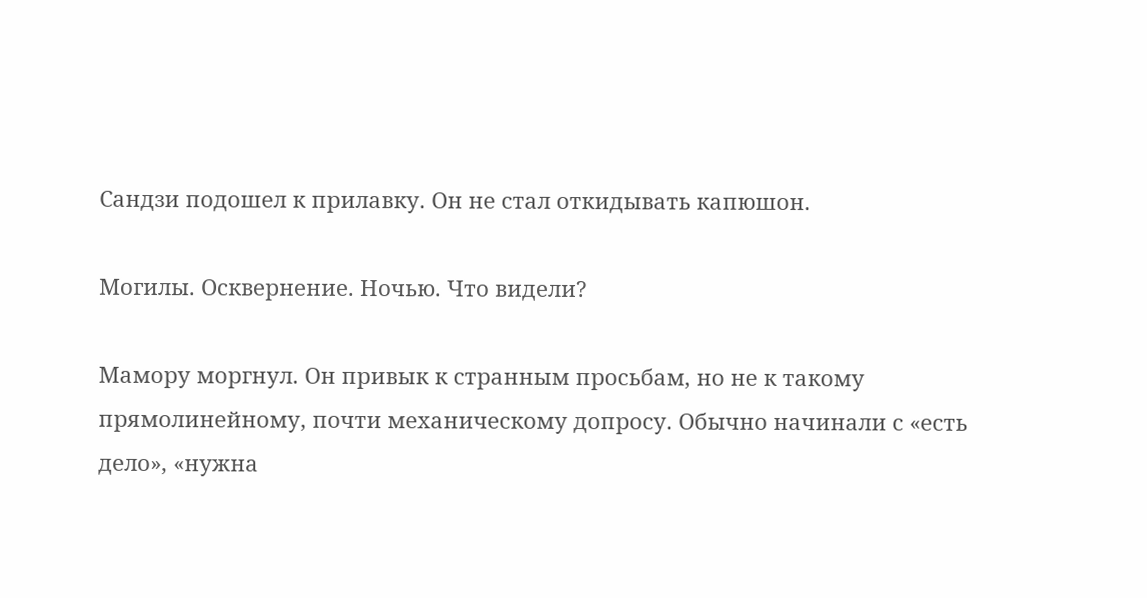Сандзи подошел к прилавку. Он не стал откидывать капюшон.

Могилы. Осквернение. Ночью. Что видели?

Мамору моргнул. Он привык к странным просьбам, но не к такому прямолинейному, почти механическому допросу. Обычно начинали с «есть дело», «нужна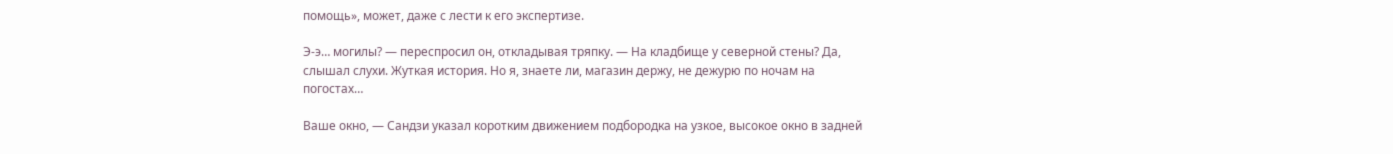помощь», может, даже с лести к его экспертизе.

Э-э… могилы? — переспросил он, откладывая тряпку. — На кладбище у северной стены? Да, слышал слухи. Жуткая история. Но я, знаете ли, магазин держу, не дежурю по ночам на погостах…

Ваше окно, — Сандзи указал коротким движением подбородка на узкое, высокое окно в задней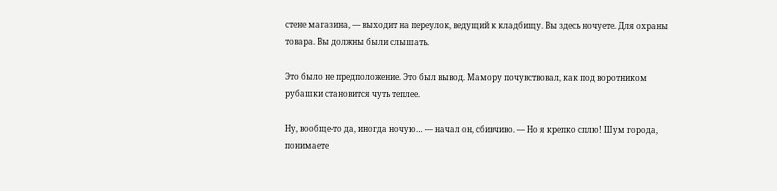стене магазина, — выходит на переулок, ведущий к кладбищу. Вы здесь ночуете. Для охраны товара. Вы должны были слышать.

Это было не предположение. Это был вывод. Мамору почувствовал, как под воротником рубашки становится чуть теплее.

Ну, вообще-то да, иногда ночую… — начал он, сбивчиво. — Но я крепко сплю! Шум города, понимаете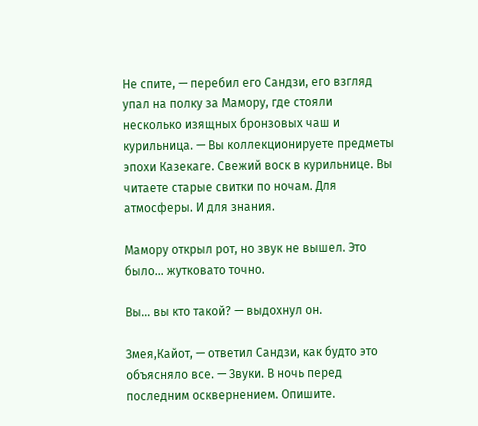Не спите, — перебил его Сандзи, его взгляд упал на полку за Мамору, где стояли несколько изящных бронзовых чаш и курильница. — Вы коллекционируете предметы эпохи Казекаге. Свежий воск в курильнице. Вы читаете старые свитки по ночам. Для атмосферы. И для знания.

Мамору открыл рот, но звук не вышел. Это было… жутковато точно.

Вы… вы кто такой? — выдохнул он.

Змея,Кайот, — ответил Сандзи, как будто это объясняло все. — Звуки. В ночь перед последним осквернением. Опишите.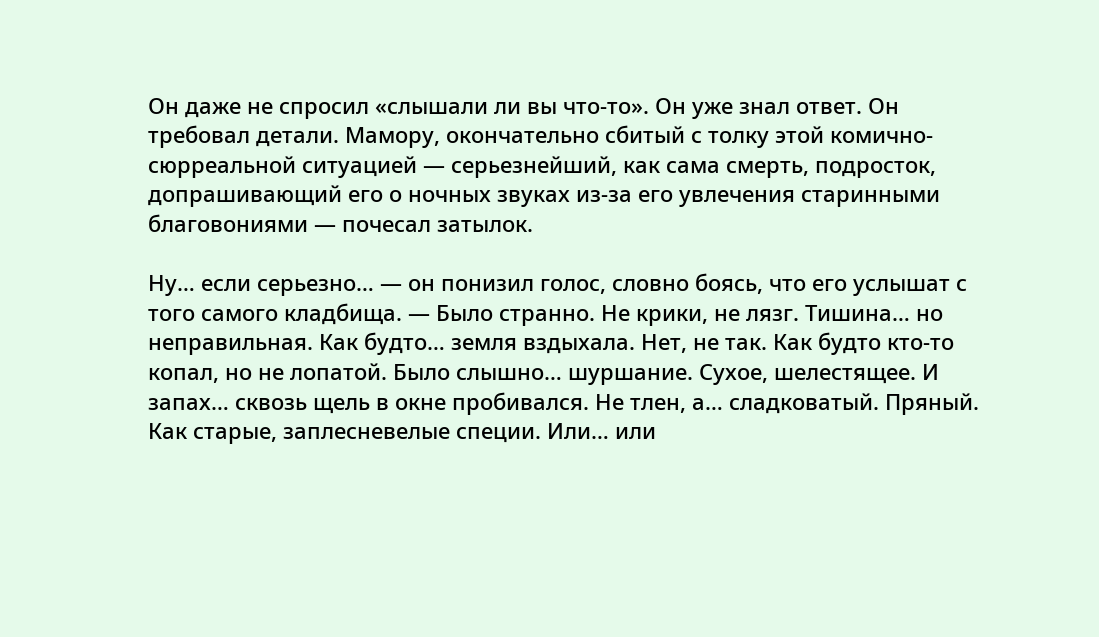Он даже не спросил «слышали ли вы что-то». Он уже знал ответ. Он требовал детали. Мамору, окончательно сбитый с толку этой комично-сюрреальной ситуацией — серьезнейший, как сама смерть, подросток, допрашивающий его о ночных звуках из-за его увлечения старинными благовониями — почесал затылок.

Ну… если серьезно… — он понизил голос, словно боясь, что его услышат с того самого кладбища. — Было странно. Не крики, не лязг. Тишина… но неправильная. Как будто… земля вздыхала. Нет, не так. Как будто кто-то копал, но не лопатой. Было слышно… шуршание. Сухое, шелестящее. И запах… сквозь щель в окне пробивался. Не тлен, а… сладковатый. Пряный. Как старые, заплесневелые специи. Или… или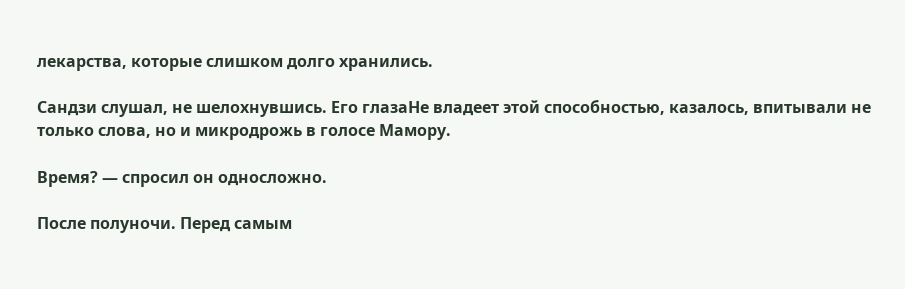лекарства, которые слишком долго хранились.

Сандзи слушал, не шелохнувшись. Его глазаНе владеет этой способностью, казалось, впитывали не только слова, но и микродрожь в голосе Мамору.

Время? — спросил он односложно.

После полуночи. Перед самым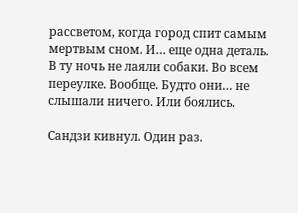рассветом, когда город спит самым мертвым сном. И… еще одна деталь.  В ту ночь не лаяли собаки. Во всем переулке. Вообще. Будто они… не слышали ничего. Или боялись.

Сандзи кивнул. Один раз.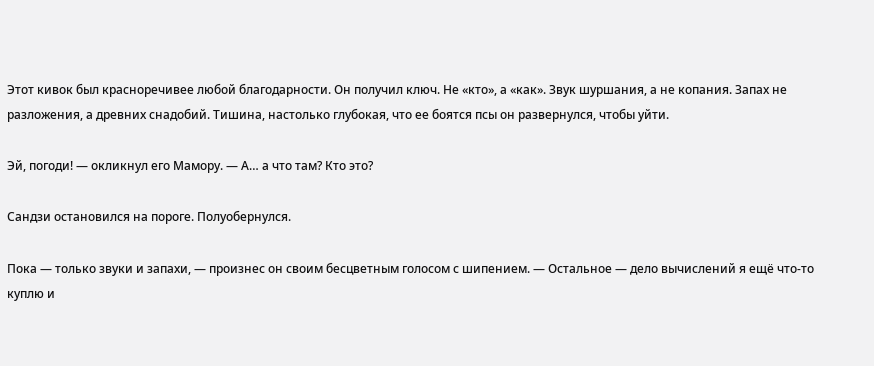Этот кивок был красноречивее любой благодарности. Он получил ключ. Не «кто», а «как». Звук шуршания, а не копания. Запах не разложения, а древних снадобий. Тишина, настолько глубокая, что ее боятся псы он развернулся, чтобы уйти.

Эй, погоди! — окликнул его Мамору. — А… а что там? Кто это?

Сандзи остановился на пороге. Полуобернулся.

Пока — только звуки и запахи, — произнес он своим бесцветным голосом с шипением. — Остальное — дело вычислений я ещё что-то куплю и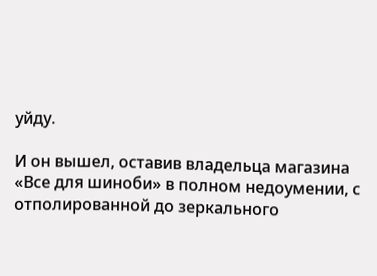уйду.

И он вышел, оставив владельца магазина «Все для шиноби» в полном недоумении, с отполированной до зеркального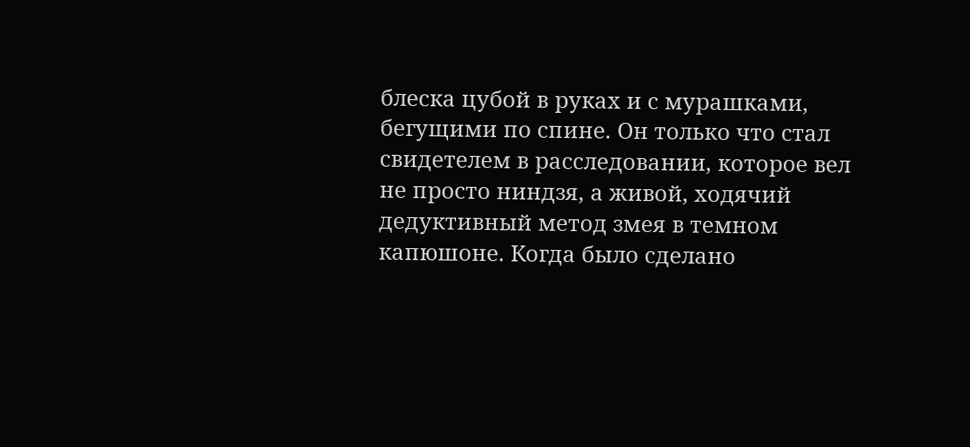блеска цубой в руках и с мурашками, бегущими по спине. Он только что стал свидетелем в расследовании, которое вел не просто ниндзя, а живой, ходячий дедуктивный метод змея в темном капюшоне. Когда было сделано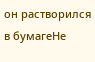он растворился в бумагеНе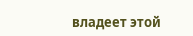владеет этой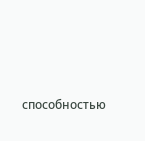способностью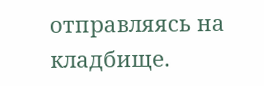отправляясь на кладбище.